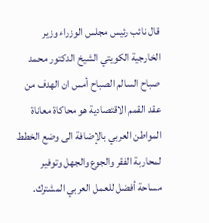قال نائب رئيس مجلس الوزراء وزير الخارجية الكويتي الشيخ الدكتور محمد صباح السالم الصباح أمس ان الهدف من عقد القمم الاقتصادية هو محاكاة معاناة المواطن العربي بالإضافة الى وضع الخطط لمحاربة الفقر والجوع والجهل وتوفير مساحة أفضل للعمل العربي المشترك.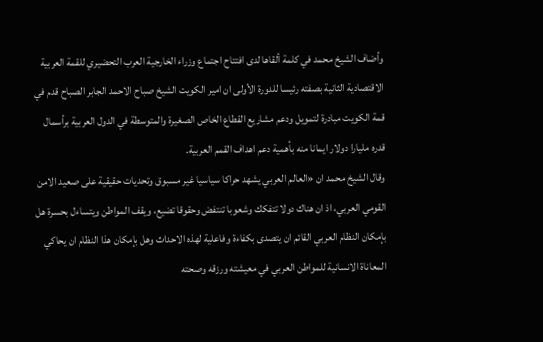وأضاف الشيخ محمد في كلمة ألقاها لدى افتتاح اجتماع وزراء الخارجية العرب التحضيري للقمة العربية الاقتصادية الثانية بصفته رئيسا للدورة الأولى ان امير الكويت الشيخ صباح الاحمد الجابر الصباح قدم في قمة الكويت مبادرة لتمويل ودعم مشاريع القطاع الخاص الصغيرة والمتوسطة في الدول العربية برأسمال قدره مليارا دولار ايمانا منه بأهمية دعم اهداف القمم العربية.
وقال الشيخ محمد ان «العالم العربي يشهد حراكا سياسيا غير مسبوق وتحديات حقيقية على صعيد الامن القومي العربي، اذ ان هناك دولا تتفكك وشعوبا تنتفض وحقوقا تضيع، ويقف المواطن ويتساءل بحسرة هل بإمكان النظام العربي القائم ان يتصدى بكفاءة وفاعلية لهذه الاحداث وهل بإمكان هذا النظام ان يحاكي المعاناة الانسانية للمواطن العربي في معيشته ورزقه وصحته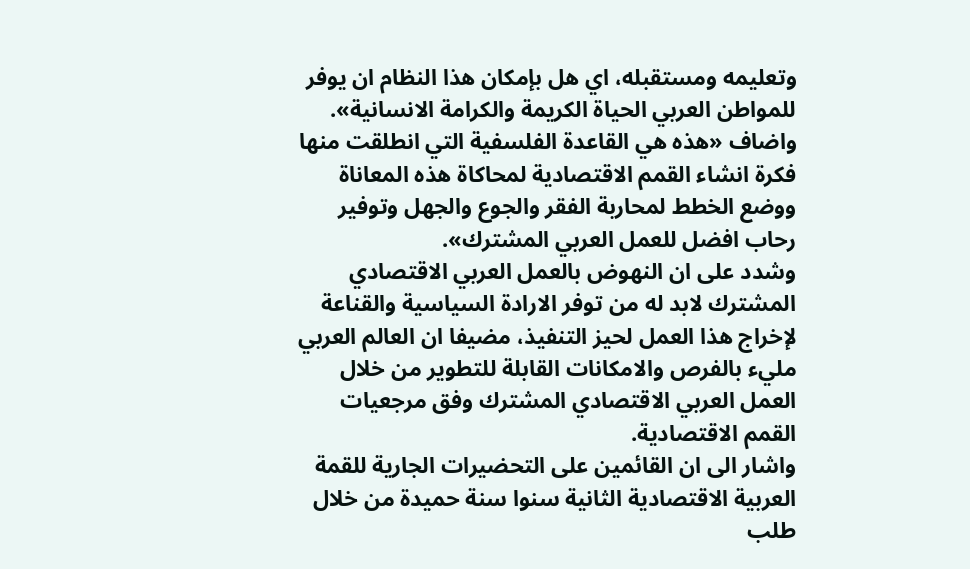وتعليمه ومستقبله، اي هل بإمكان هذا النظام ان يوفر للمواطن العربي الحياة الكريمة والكرامة الانسانية».
واضاف «هذه هي القاعدة الفلسفية التي انطلقت منها فكرة انشاء القمم الاقتصادية لمحاكاة هذه المعاناة ووضع الخطط لمحاربة الفقر والجوع والجهل وتوفير رحاب افضل للعمل العربي المشترك».
وشدد على ان النهوض بالعمل العربي الاقتصادي المشترك لابد له من توفر الارادة السياسية والقناعة لإخراج هذا العمل لحيز التنفيذ، مضيفا ان العالم العربي مليء بالفرص والامكانات القابلة للتطوير من خلال العمل العربي الاقتصادي المشترك وفق مرجعيات القمم الاقتصادية.
واشار الى ان القائمين على التحضيرات الجارية للقمة العربية الاقتصادية الثانية سنوا سنة حميدة من خلال طلب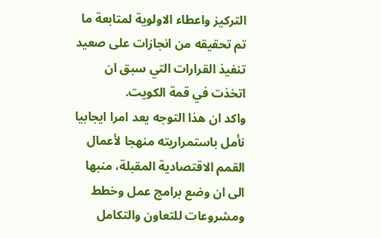التركيز واعطاء الاولوية لمتابعة ما تم تحقيقه من انجازات على صعيد تنفيذ القرارات التي سبق ان اتخذت في قمة الكويت.
واكد ان هذا التوجه يعد امرا ايجابيا نأمل باستمراريته منهجا لأعمال القمم الاقتصادية المقبلة، منبها الى ان وضع برامج عمل وخطط ومشروعات للتعاون والتكامل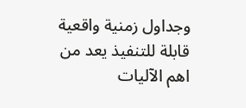وجداول زمنية واقعية قابلة للتنفيذ يعد من اهم الآليات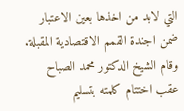التي لابد من اخذها بعين الاعتبار ضمن اجندة القمم الاقتصادية المقبلة. وقام الشيخ الدكتور محمد الصباح عقب اختتام كلمته بتسليم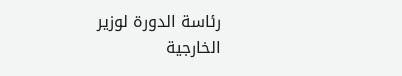رئاسة الدورة لوزير الخارجية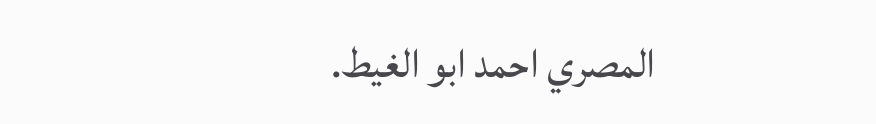المصري احمد ابو الغيط.